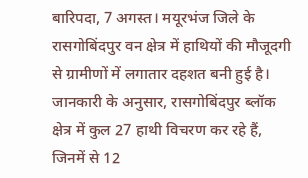बारिपदा, 7 अगस्त। मयूरभंज जिले के रासगोबिंदपुर वन क्षेत्र में हाथियों की मौजूदगी से ग्रामीणों में लगातार दहशत बनी हुई है। जानकारी के अनुसार, रासगोबिंदपुर ब्लॉक क्षेत्र में कुल 27 हाथी विचरण कर रहे हैं, जिनमें से 12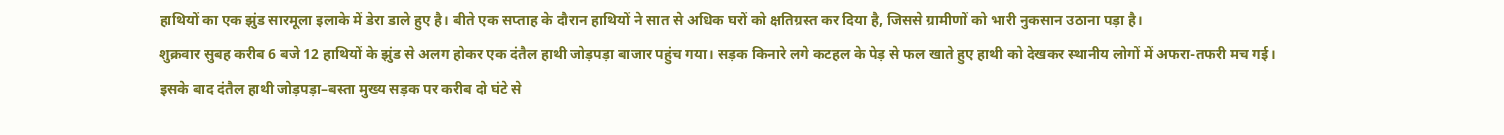हाथियों का एक झुंड सारमूला इलाके में डेरा डाले हुए है। बीते एक सप्ताह के दौरान हाथियों ने सात से अधिक घरों को क्षतिग्रस्त कर दिया है, जिससे ग्रामीणों को भारी नुकसान उठाना पड़ा है।
शुक्रवार सुबह करीब 6 बजे 12 हाथियों के झुंड से अलग होकर एक दंतैल हाथी जोड़पड़ा बाजार पहुंच गया। सड़क किनारे लगे कटहल के पेड़ से फल खाते हुए हाथी को देखकर स्थानीय लोगों में अफरा-तफरी मच गई।
इसके बाद दंतैल हाथी जोड़पड़ा–बस्ता मुख्य सड़क पर करीब दो घंटे से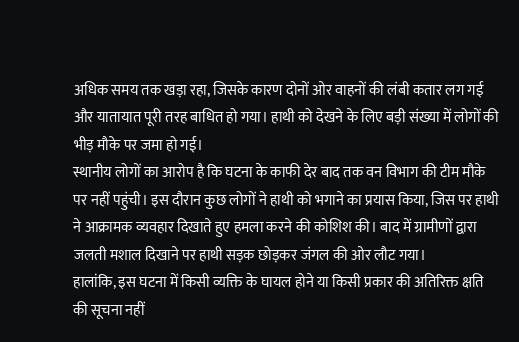अधिक समय तक खड़ा रहा, जिसके कारण दोनों ओर वाहनों की लंबी कतार लग गई और यातायात पूरी तरह बाधित हो गया। हाथी को देखने के लिए बड़ी संख्या में लोगों की भीड़ मौके पर जमा हो गई।
स्थानीय लोगों का आरोप है कि घटना के काफी देर बाद तक वन विभाग की टीम मौके पर नहीं पहुंची। इस दौरान कुछ लोगों ने हाथी को भगाने का प्रयास किया, जिस पर हाथी ने आक्रामक व्यवहार दिखाते हुए हमला करने की कोशिश की। बाद में ग्रामीणों द्वारा जलती मशाल दिखाने पर हाथी सड़क छोड़कर जंगल की ओर लौट गया।
हालांकि, इस घटना में किसी व्यक्ति के घायल होने या किसी प्रकार की अतिरिक्त क्षति की सूचना नहीं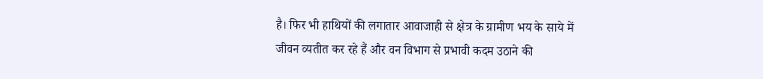है। फिर भी हाथियों की लगातार आवाजाही से क्षेत्र के ग्रामीण भय के साये में जीवन व्यतीत कर रहे हैं और वन विभाग से प्रभावी कदम उठाने की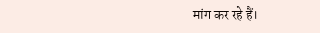मांग कर रहे हैं।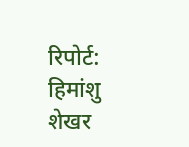रिपोर्ट: हिमांशु शेखर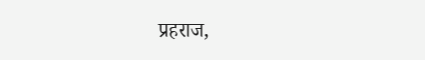प्रहराज,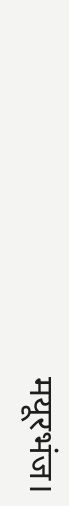मयूरभंज।